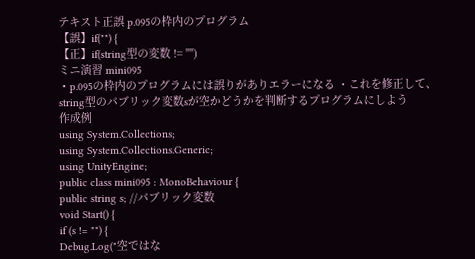テキスト正誤 p.095の枠内のプログラム
【誤】if("") {
【正】if(string型の変数 != "")
ミニ演習 mini095
・p.095の枠内のプログラムには誤りがありエラーになる ・これを修正して、string型のパブリック変数sが空かどうかを判断するプログラムにしよう
作成例
using System.Collections;
using System.Collections.Generic;
using UnityEngine;
public class mini095 : MonoBehaviour {
public string s; //パブリック変数
void Start() {
if (s != "") {
Debug.Log("空ではな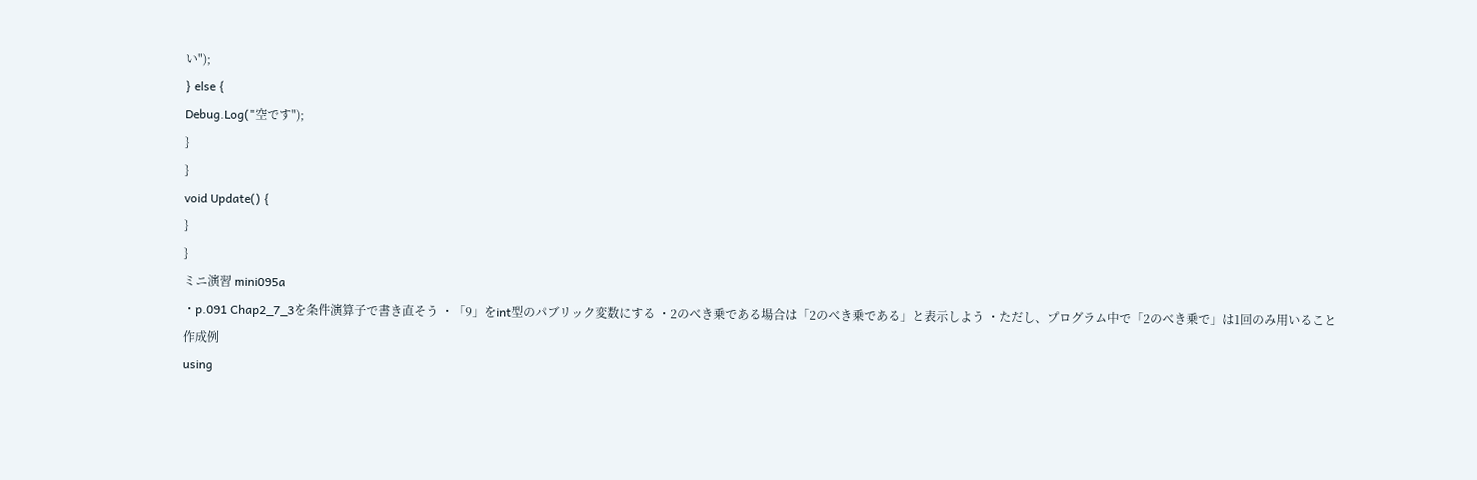い");
} else {
Debug.Log("空です");
}
}
void Update() {
}
}
ミニ演習 mini095a
・p.091 Chap2_7_3を条件演算子で書き直そう ・「9」をint型のパブリック変数にする ・2のべき乗である場合は「2のべき乗である」と表示しよう ・ただし、プログラム中で「2のべき乗で」は1回のみ用いること
作成例
using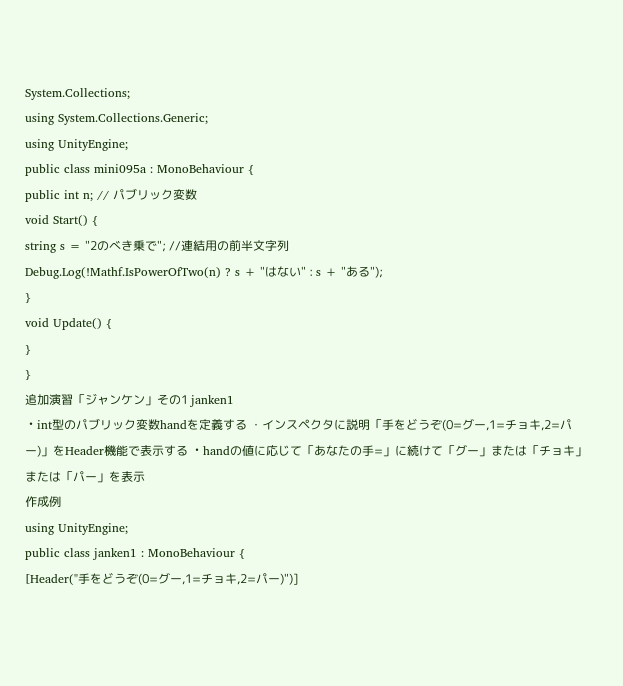System.Collections;
using System.Collections.Generic;
using UnityEngine;
public class mini095a : MonoBehaviour {
public int n; // パブリック変数
void Start() {
string s = "2のべき乗で"; //連結用の前半文字列
Debug.Log(!Mathf.IsPowerOfTwo(n) ? s + "はない" : s + "ある");
}
void Update() {
}
}
追加演習「ジャンケン」その1 janken1
・int型のパブリック変数handを定義する ・インスペクタに説明「手をどうぞ(0=グー,1=チョキ,2=パー)」をHeader機能で表示する ・handの値に応じて「あなたの手=」に続けて「グー」または「チョキ」または「パー」を表示
作成例
using UnityEngine;
public class janken1 : MonoBehaviour {
[Header("手をどうぞ(0=グー,1=チョキ,2=パー)")]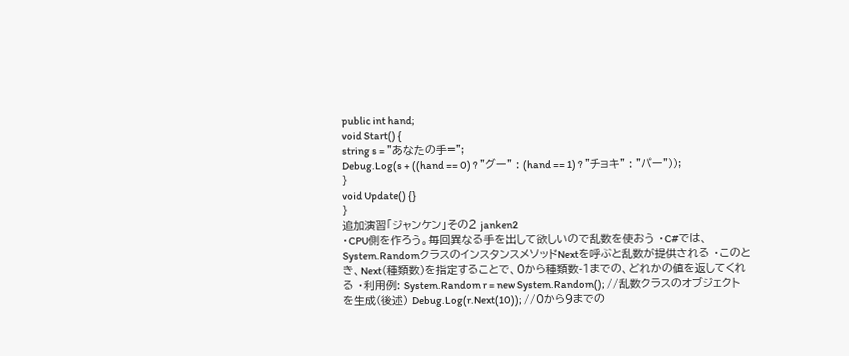public int hand;
void Start() {
string s = "あなたの手=";
Debug.Log(s + ((hand == 0) ? "グー" : (hand == 1) ? "チョキ" : "パー"));
}
void Update() {}
}
追加演習「ジャンケン」その2 janken2
・CPU側を作ろう。毎回異なる手を出して欲しいので乱数を使おう ・C#では、System.RandomクラスのインスタンスメソッドNextを呼ぶと乱数が提供される ・このとき、Next(種類数)を指定することで、0から種類数-1までの、どれかの値を返してくれる ・利用例: System.Random r = new System.Random(); //乱数クラスのオブジェクトを生成(後述) Debug.Log(r.Next(10)); //0から9までの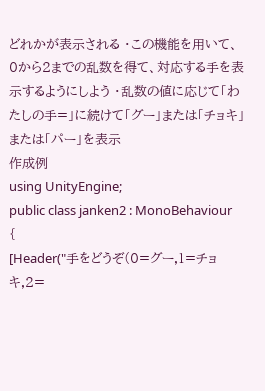どれかが表示される ・この機能を用いて、0から2までの乱数を得て、対応する手を表示するようにしよう ・乱数の値に応じて「わたしの手=」に続けて「グー」または「チョキ」または「パー」を表示
作成例
using UnityEngine;
public class janken2 : MonoBehaviour {
[Header("手をどうぞ(0=グー,1=チョキ,2=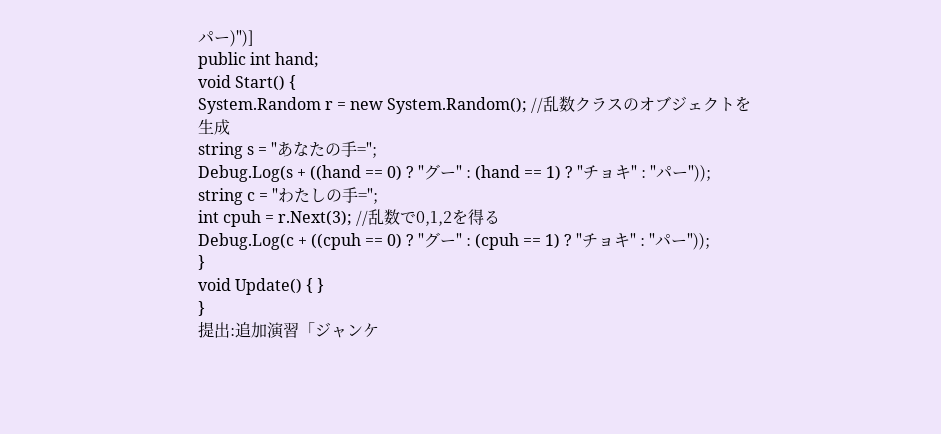パー)")]
public int hand;
void Start() {
System.Random r = new System.Random(); //乱数クラスのオブジェクトを生成
string s = "あなたの手=";
Debug.Log(s + ((hand == 0) ? "グー" : (hand == 1) ? "チョキ" : "パー"));
string c = "わたしの手=";
int cpuh = r.Next(3); //乱数で0,1,2を得る
Debug.Log(c + ((cpuh == 0) ? "グー" : (cpuh == 1) ? "チョキ" : "パー"));
}
void Update() { }
}
提出:追加演習「ジャンケ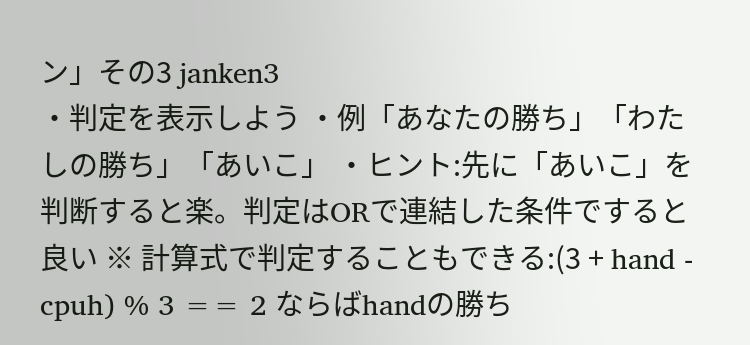ン」その3 janken3
・判定を表示しよう ・例「あなたの勝ち」「わたしの勝ち」「あいこ」 ・ヒント:先に「あいこ」を判断すると楽。判定はORで連結した条件ですると良い ※ 計算式で判定することもできる:(3 + hand - cpuh) % 3 == 2 ならばhandの勝ち